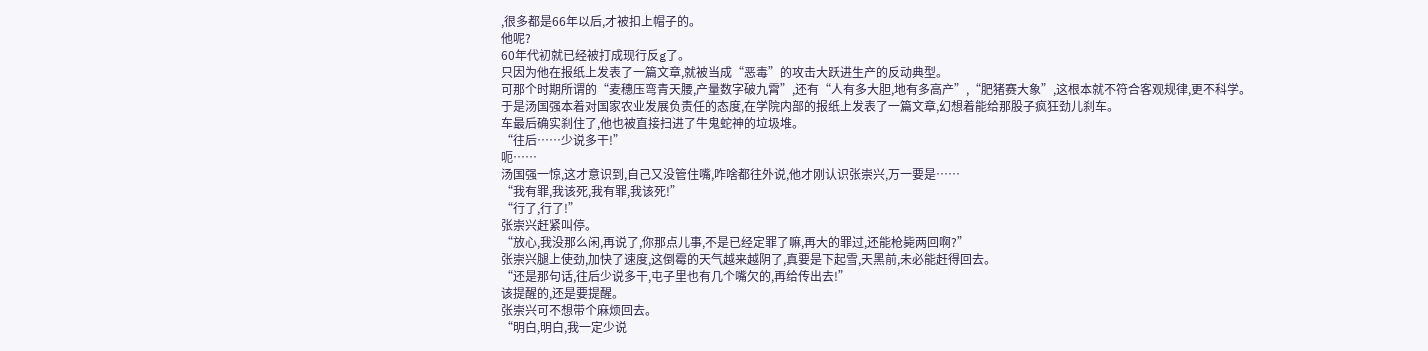,很多都是66年以后,才被扣上帽子的。
他呢?
60年代初就已经被打成现行反g了。
只因为他在报纸上发表了一篇文章,就被当成“恶毒”的攻击大跃进生产的反动典型。
可那个时期所谓的“麦穗压弯青天腰,产量数字破九霄”,还有“人有多大胆,地有多高产”,“肥猪赛大象”,这根本就不符合客观规律,更不科学。
于是汤国强本着对国家农业发展负责任的态度,在学院内部的报纸上发表了一篇文章,幻想着能给那股子疯狂劲儿刹车。
车最后确实刹住了,他也被直接扫进了牛鬼蛇神的垃圾堆。
“往后……少说多干!”
呃……
汤国强一惊,这才意识到,自己又没管住嘴,咋啥都往外说,他才刚认识张崇兴,万一要是……
“我有罪,我该死,我有罪,我该死!”
“行了,行了!”
张崇兴赶紧叫停。
“放心,我没那么闲,再说了,你那点儿事,不是已经定罪了嘛,再大的罪过,还能枪毙两回啊?”
张崇兴腿上使劲,加快了速度,这倒霉的天气越来越阴了,真要是下起雪,天黑前,未必能赶得回去。
“还是那句话,往后少说多干,屯子里也有几个嘴欠的,再给传出去!”
该提醒的,还是要提醒。
张崇兴可不想带个麻烦回去。
“明白,明白,我一定少说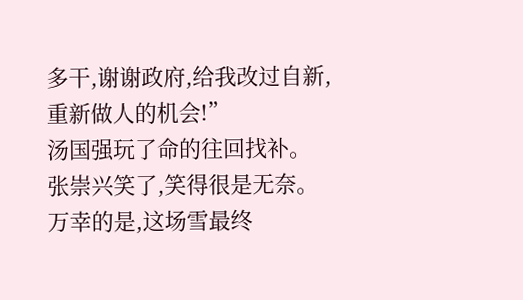多干,谢谢政府,给我改过自新,重新做人的机会!”
汤国强玩了命的往回找补。
张崇兴笑了,笑得很是无奈。
万幸的是,这场雪最终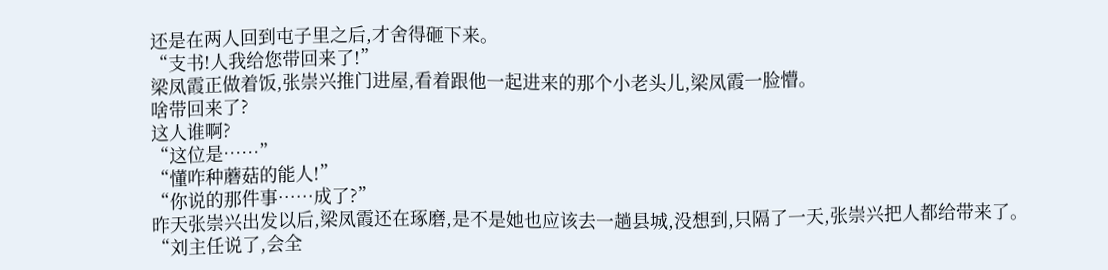还是在两人回到屯子里之后,才舍得砸下来。
“支书!人我给您带回来了!”
梁凤霞正做着饭,张崇兴推门进屋,看着跟他一起进来的那个小老头儿,梁凤霞一脸懵。
啥带回来了?
这人谁啊?
“这位是……”
“懂咋种蘑菇的能人!”
“你说的那件事……成了?”
昨天张崇兴出发以后,梁凤霞还在琢磨,是不是她也应该去一趟县城,没想到,只隔了一天,张崇兴把人都给带来了。
“刘主任说了,会全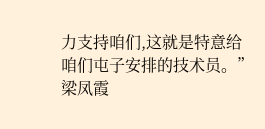力支持咱们,这就是特意给咱们屯子安排的技术员。”
梁凤霞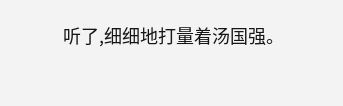听了,细细地打量着汤国强。